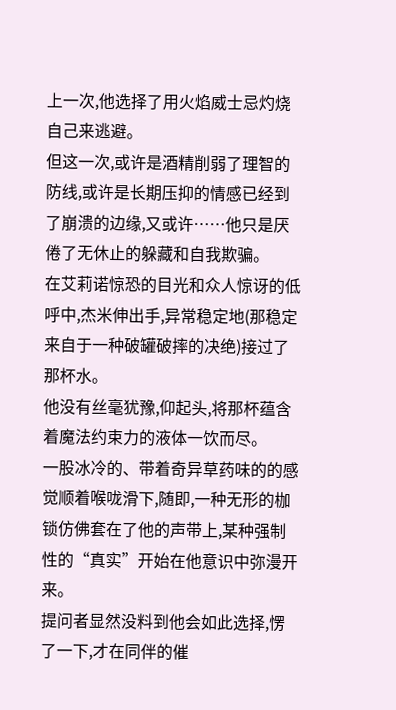上一次,他选择了用火焰威士忌灼烧自己来逃避。
但这一次,或许是酒精削弱了理智的防线,或许是长期压抑的情感已经到了崩溃的边缘,又或许……他只是厌倦了无休止的躲藏和自我欺骗。
在艾莉诺惊恐的目光和众人惊讶的低呼中,杰米伸出手,异常稳定地(那稳定来自于一种破罐破摔的决绝)接过了那杯水。
他没有丝毫犹豫,仰起头,将那杯蕴含着魔法约束力的液体一饮而尽。
一股冰冷的、带着奇异草药味的的感觉顺着喉咙滑下,随即,一种无形的枷锁仿佛套在了他的声带上,某种强制性的“真实”开始在他意识中弥漫开来。
提问者显然没料到他会如此选择,愣了一下,才在同伴的催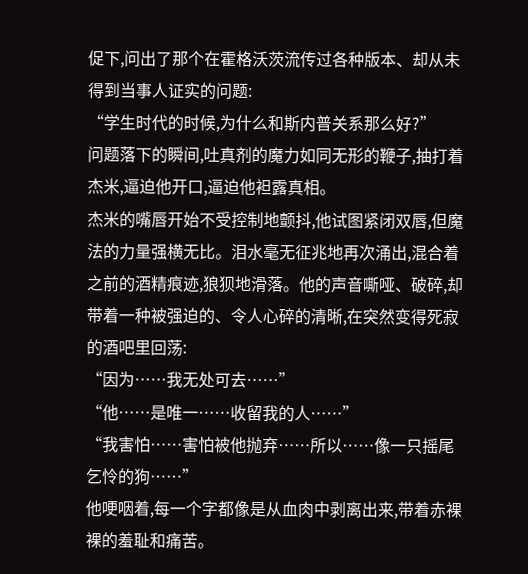促下,问出了那个在霍格沃茨流传过各种版本、却从未得到当事人证实的问题:
“学生时代的时候,为什么和斯内普关系那么好?”
问题落下的瞬间,吐真剂的魔力如同无形的鞭子,抽打着杰米,逼迫他开口,逼迫他袒露真相。
杰米的嘴唇开始不受控制地颤抖,他试图紧闭双唇,但魔法的力量强横无比。泪水毫无征兆地再次涌出,混合着之前的酒精痕迹,狼狈地滑落。他的声音嘶哑、破碎,却带着一种被强迫的、令人心碎的清晰,在突然变得死寂的酒吧里回荡:
“因为……我无处可去……”
“他……是唯一……收留我的人……”
“我害怕……害怕被他抛弃……所以……像一只摇尾乞怜的狗……”
他哽咽着,每一个字都像是从血肉中剥离出来,带着赤裸裸的羞耻和痛苦。